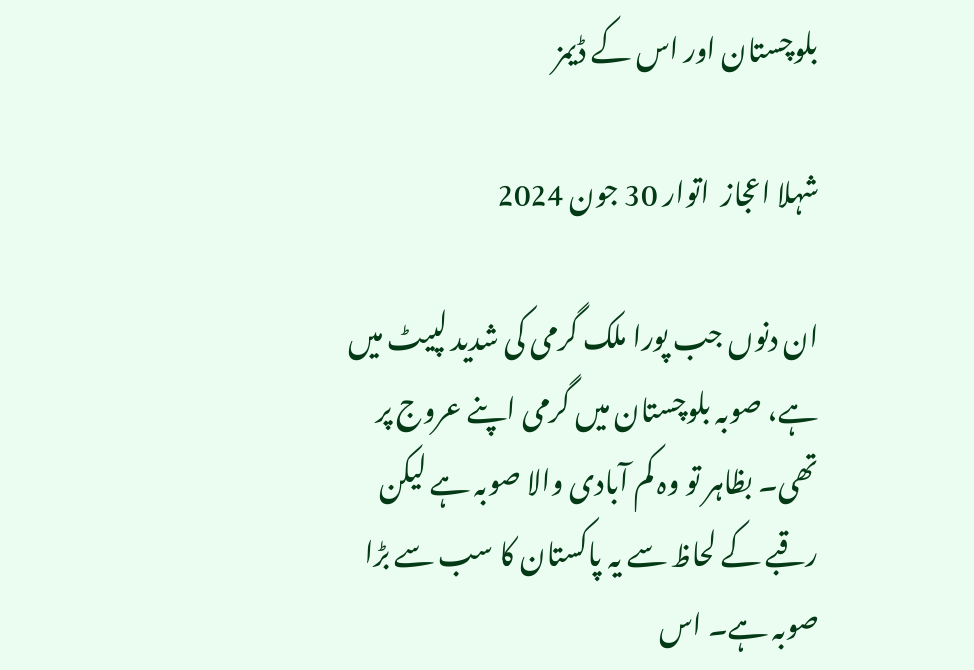بلوچستان اور اس کے ڈیمز

شہلا اعجاز  اتوار 30 جون 2024

ان دنوں جب پورا ملک گرمی کی شدید لپیٹ میں ہے، صوبہ بلوچستان میں گرمی اپنے عروج پر تھی۔ بظاہر تو وہ کم آبادی والا صوبہ ہے لیکن رقبے کے لحاظ سے یہ پاکستان کا سب سے بڑا صوبہ ہے۔ اس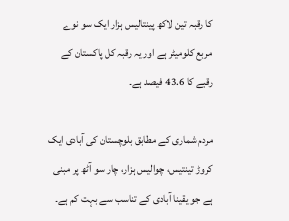کا رقبہ تین لاکھ پینتالیس ہزار ایک سو نوے مربع کلومیٹر ہے اور یہ رقبہ کل پاکستان کے رقبے کا 43.6 فیصد ہے۔

مردم شماری کے مطابق بلوچستان کی آبادی ایک کروڑ تینتیس، چوالیس ہزار، چار سو آٹھ پر مبنی ہے جو یقینا آبادی کے تناسب سے بہت کم ہے۔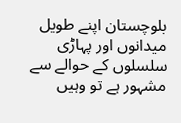بلوچستان اپنے طویل میدانوں اور پہاڑی سلسلوں کے حوالے سے مشہور ہے تو وہیں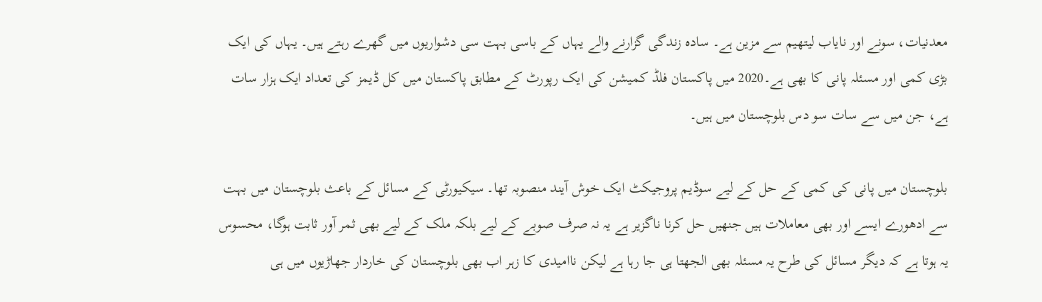معدنیات، سونے اور نایاب لیتھیم سے مزین ہے۔ سادہ زندگی گزارنے والے یہاں کے باسی بہت سی دشواریوں میں گھرے رہتے ہیں۔ یہاں کی ایک بڑی کمی اور مسئلہ پانی کا بھی ہے۔2020 میں پاکستان فلڈ کمیشن کی ایک رپورٹ کے مطابق پاکستان میں کل ڈیمز کی تعداد ایک ہزار سات ہے، جن میں سے سات سو دس بلوچستان میں ہیں۔

بلوچستان میں پانی کی کمی کے حل کے لیے سوڈیم پروجیکٹ ایک خوش آیند منصوبہ تھا۔ سیکیورٹی کے مسائل کے باعث بلوچستان میں بہت سے ادھورے ایسے اور بھی معاملات ہیں جنھیں حل کرنا ناگزیر ہے یہ نہ صرف صوبے کے لیے بلکہ ملک کے لیے بھی ثمر آور ثابت ہوگا، محسوس یہ ہوتا ہے کہ دیگر مسائل کی طرح یہ مسئلہ بھی الجھتا ہی جا رہا ہے لیکن ناامیدی کا زہر اب بھی بلوچستان کی خاردار جھاڑیوں میں ہی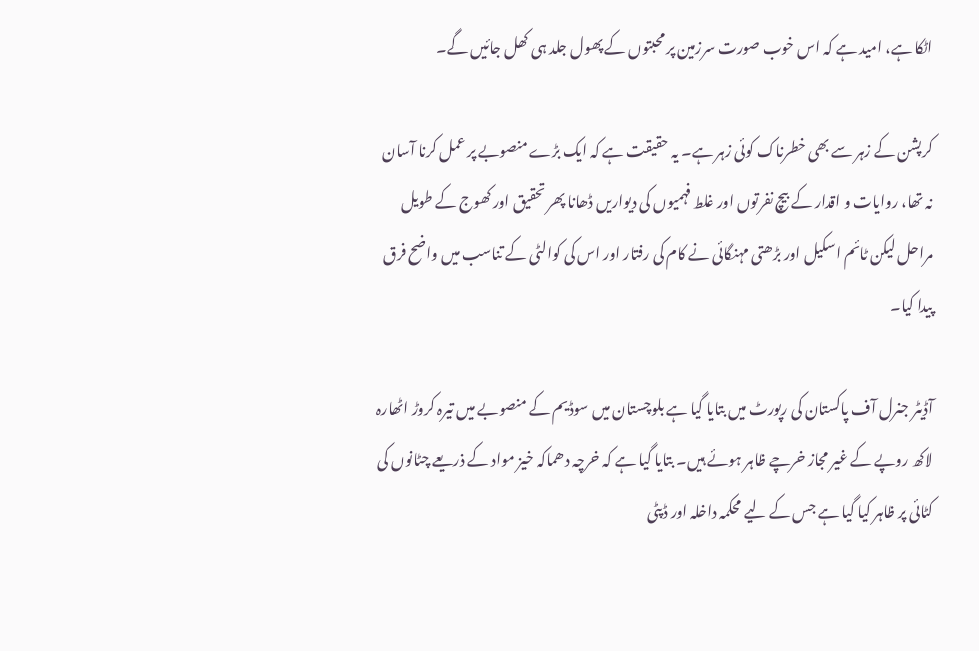اٹکا ہے، امید ہے کہ اس خوب صورت سرزمین پر محبتوں کے پھول جلد ہی کھل جائیں گے۔

کرپشن کے زہر سے بھی خطرناک کوئی زہر ہے۔ یہ حقیقت ہے کہ ایک بڑے منصوبے پر عمل کرنا آسان نہ تھا، روایات و اقدار کے بیچ نفرتوں اور غلط فہمیوں کی دیواریں ڈھانا پھر تحقیق اور کھوج کے طویل مراحل لیکن ٹائم اسکیل اور بڑھتی مہنگائی نے کام کی رفتار اور اس کی کوالٹی کے تناسب میں واضح فرق پیدا کیا۔

آڈیٹر جنرل آف پاکستان کی رپورٹ میں بتایا گیا ہے بلوچستان میں سوڈیم کے منصوبے میں تیرہ کروڑ اٹھارہ لاکھ روپے کے غیر مجاز خرچے ظاہر ہوئے ہیں۔ بتایا گیا ہے کہ خرچہ دھماکہ خیز مواد کے ذریعے چٹانوں کی کٹائی پر ظاہر کیا گیا ہے جس کے لیے محکمہ داخلہ اور ڈپٹی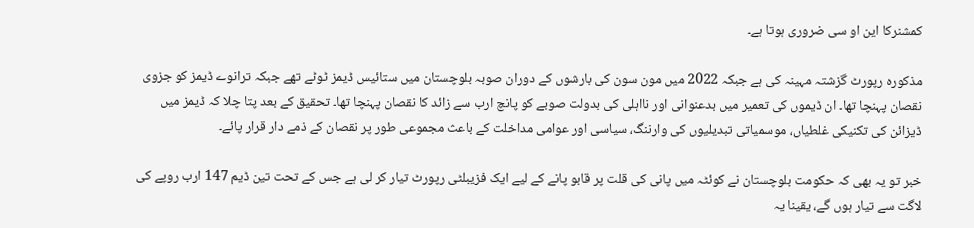کمشنرکا این او سی ضروری ہوتا ہے۔

مذکورہ رپورٹ گزشتہ مہینہ کی ہے جبکہ 2022 میں مون سون کی بارشوں کے دوران صوبہ بلوچستان میں ستائیس ڈیمز ٹوٹے تھے جبکہ ترانوے ڈیمز کو جزوی نقصان پہنچا تھا۔ ان ڈیموں کی تعمیر میں بدعنوانی اور نااہلی کی بدولت صوبے کو پانچ ارب سے زائد کا نقصان پہنچا تھا۔ تحقیق کے بعد پتا چلا کہ ڈیمز میں ڈیزائن کی تکنیکی غلطیاں، موسمیاتی تبدیلیوں کی وارننگ، سیاسی اور عوامی مداخلت کے باعث مجموعی طور پر نقصان کے ذمے دار قرار پائے۔

خبر تو یہ بھی کہ حکومت بلوچستان نے کوئٹہ میں پانی کی قلت پر قابو پانے کے لیے ایک فزیبلٹی رپورٹ تیار کر لی ہے جس کے تحت تین ڈیم 147 ارب روپے کی لاگت سے تیار ہوں گے، یقینا یہ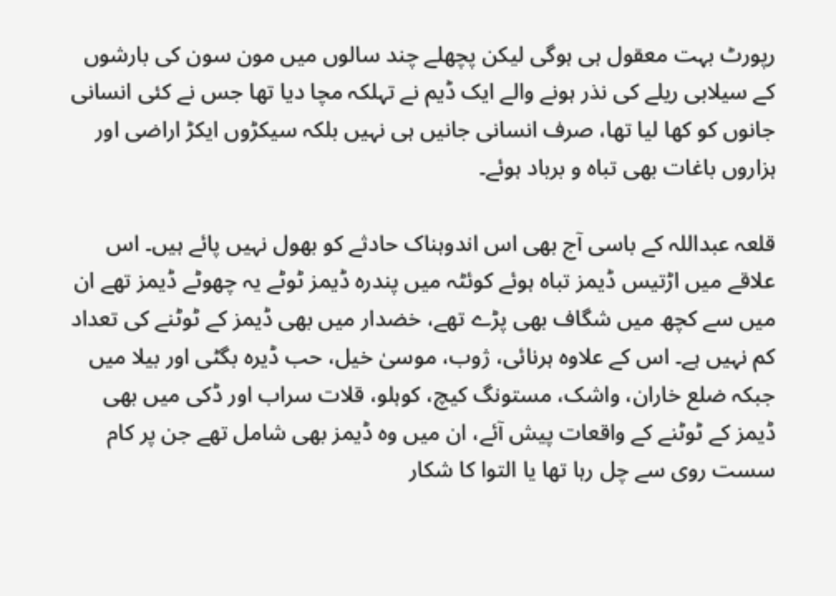رپورٹ بہت معقول ہی ہوگی لیکن پچھلے چند سالوں میں مون سون کی بارشوں کے سیلابی ریلے کی نذر ہونے والے ایک ڈیم نے تہلکہ مچا دیا تھا جس نے کئی انسانی جانوں کو کھا لیا تھا، صرف انسانی جانیں ہی نہیں بلکہ سیکڑوں ایکڑ اراضی اور ہزاروں باغات بھی تباہ و برباد ہوئے۔

قلعہ عبداللہ کے باسی آج بھی اس اندوہناک حادثے کو بھول نہیں پائے ہیں۔ اس علاقے میں اڑتیس ڈیمز تباہ ہوئے کوئٹہ میں پندرہ ڈیمز ٹوٹے یہ چھوٹے ڈیمز تھے ان میں سے کچھ میں شگاف بھی پڑے تھے، خضدار میں بھی ڈیمز کے ٹوٹنے کی تعداد کم نہیں ہے۔ اس کے علاوہ ہرنائی، ژوب، موسیٰ خیل، حب ڈیرہ بگٹی اور بیلا میں جبکہ ضلع خاران، واشک، مستونگ کیچ، کوہلو، قلات سراب اور ڈکی میں بھی ڈیمز کے ٹوٹنے کے واقعات پیش آئے، ان میں وہ ڈیمز بھی شامل تھے جن پر کام سست روی سے چل رہا تھا یا التوا کا شکار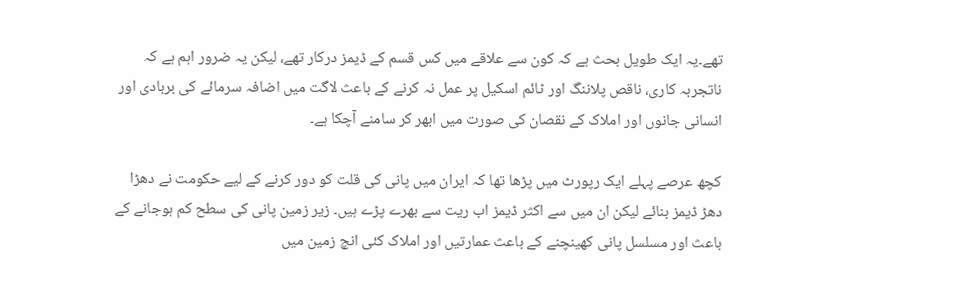تھے۔یہ ایک طویل بحث ہے کہ کون سے علاقے میں کس قسم کے ڈیمز درکار تھے، لیکن یہ ضرور اہم ہے کہ ناتجربہ کاری، ناقص پلاننگ اور ٹائم اسکیل پر عمل نہ کرنے کے باعث لاگت میں اضافہ سرمائے کی بربادی اور انسانی جانوں اور املاک کے نقصان کی صورت میں ابھر کر سامنے آچکا ہے۔

کچھ عرصے پہلے ایک رپورٹ میں پڑھا تھا کہ ایران میں پانی کی قلت کو دور کرنے کے لیے حکومت نے دھڑا دھڑ ڈیمز بنائے لیکن ان میں سے اکثر ڈیمز اب ریت سے بھرے پڑے ہیں۔ زیر زمین پانی کی سطح کم ہوجانے کے باعث اور مسلسل پانی کھینچنے کے باعث عمارتیں اور املاک کئی انچ زمین میں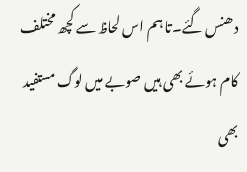دھنس گئے۔تا ہم اس لحاظ سے کچھ مختلف کام ہوئے بھی ہیں صوبے میں لوگ مستفید بھی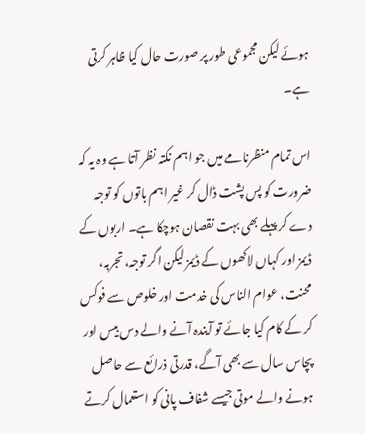ہوئے لیکن مجموعی طور پر صورت حال کیا ظاہر کرتی ہے۔

اس تمام منظرنامے میں جو اہم نکتہ نظر آتا ہے وہ یہ کہ ضرورت کو پس پشت ڈال کر غیر اہم باتوں کو توجہ دے کر پہلے بھی بہت نقصان ہوچکا ہے۔ اربوں کے ڈیمز اور کہاں لاکھوں کے ڈیمز لیکن اگر توجہ، تجربہ، محنت، عوام الناس کی خدمت اور خلوص سے فوکس کر کے کام کیا جائے تو آیندہ آنے والے دس بیس اور پچاس سال سے بھی آگے، قدرتی ذرائع سے حاصل ہونے والے موتی جیسے شفاف پانی کو استعمال کرتے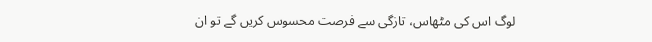لوگ اس کی مٹھاس، تازگی سے فرصت محسوس کریں گے تو ان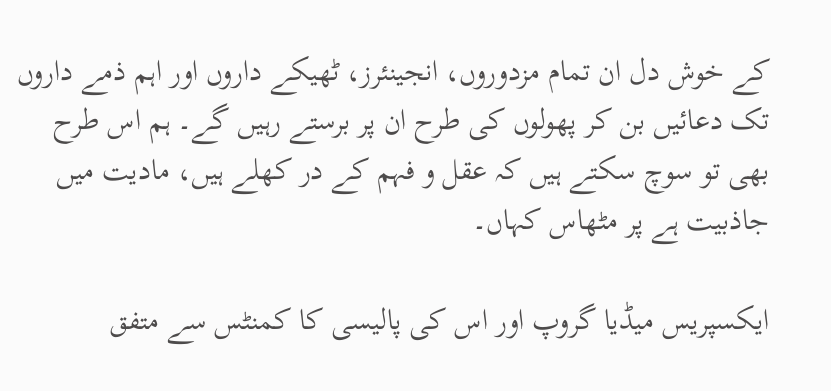کے خوش دل ان تمام مزدوروں، انجینئرز، ٹھیکے داروں اور اہم ذمے داروں تک دعائیں بن کر پھولوں کی طرح ان پر برستے رہیں گے۔ ہم اس طرح بھی تو سوچ سکتے ہیں کہ عقل و فہم کے در کھلے ہیں، مادیت میں جاذبیت ہے پر مٹھاس کہاں۔

ایکسپریس میڈیا گروپ اور اس کی پالیسی کا کمنٹس سے متفق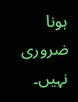ہونا ضروری نہیں۔